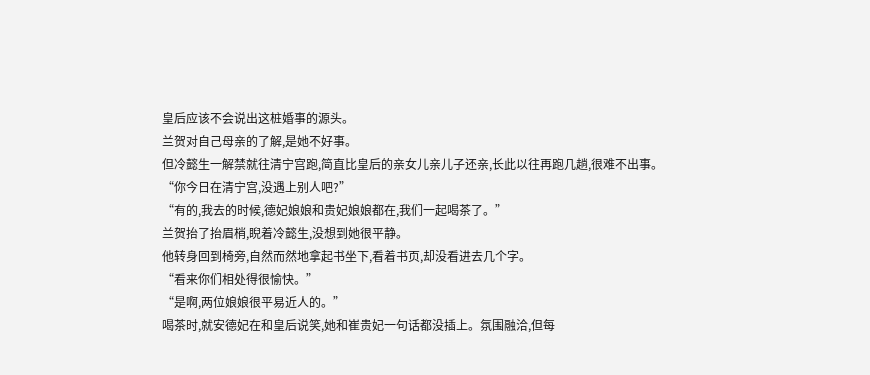皇后应该不会说出这桩婚事的源头。
兰贺对自己母亲的了解,是她不好事。
但冷懿生一解禁就往清宁宫跑,简直比皇后的亲女儿亲儿子还亲,长此以往再跑几趟,很难不出事。
“你今日在清宁宫,没遇上别人吧?”
“有的,我去的时候,德妃娘娘和贵妃娘娘都在,我们一起喝茶了。”
兰贺抬了抬眉梢,睨着冷懿生,没想到她很平静。
他转身回到椅旁,自然而然地拿起书坐下,看着书页,却没看进去几个字。
“看来你们相处得很愉快。”
“是啊,两位娘娘很平易近人的。”
喝茶时,就安德妃在和皇后说笑,她和崔贵妃一句话都没插上。氛围融洽,但每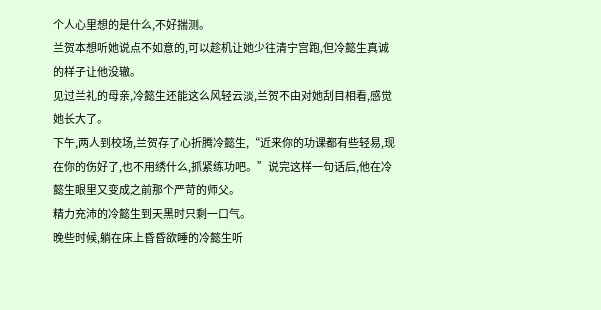个人心里想的是什么,不好揣测。
兰贺本想听她说点不如意的,可以趁机让她少往清宁宫跑,但冷懿生真诚的样子让他没辙。
见过兰礼的母亲,冷懿生还能这么风轻云淡,兰贺不由对她刮目相看,感觉她长大了。
下午,两人到校场,兰贺存了心折腾冷懿生,“近来你的功课都有些轻易,现在你的伤好了,也不用绣什么,抓紧练功吧。”说完这样一句话后,他在冷懿生眼里又变成之前那个严苛的师父。
精力充沛的冷懿生到天黑时只剩一口气。
晚些时候,躺在床上昏昏欲睡的冷懿生听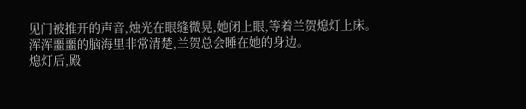见门被推开的声音,烛光在眼缝微晃,她闭上眼,等着兰贺熄灯上床。
浑浑噩噩的脑海里非常清楚,兰贺总会睡在她的身边。
熄灯后,殿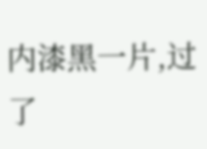内漆黑一片,过了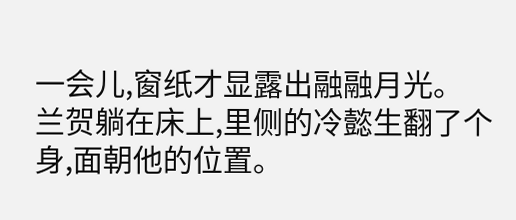一会儿,窗纸才显露出融融月光。
兰贺躺在床上,里侧的冷懿生翻了个身,面朝他的位置。